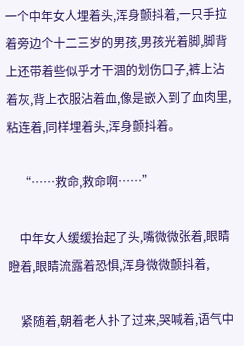一个中年女人埋着头,浑身颤抖着,一只手拉着旁边个十二三岁的男孩,男孩光着脚,脚背上还带着些似乎才干涸的划伤口子,裤上沾着灰,背上衣服沾着血,像是嵌入到了血肉里,粘连着,同样埋着头,浑身颤抖着。

    “……救命,救命啊……”

    中年女人缓缓抬起了头,嘴微微张着,眼睛瞪着,眼睛流露着恐惧,浑身微微颤抖着,

    紧随着,朝着老人扑了过来,哭喊着,语气中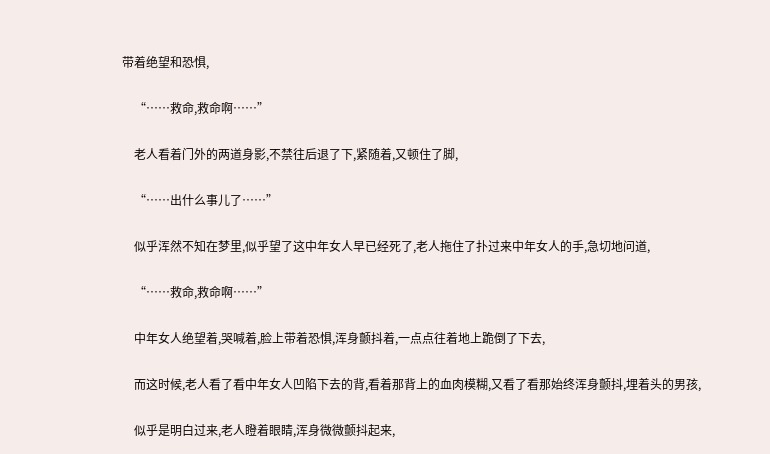带着绝望和恐惧,

    “……救命,救命啊……”

    老人看着门外的两道身影,不禁往后退了下,紧随着,又顿住了脚,

    “……出什么事儿了……”

    似乎浑然不知在梦里,似乎望了这中年女人早已经死了,老人拖住了扑过来中年女人的手,急切地问道,

    “……救命,救命啊……”

    中年女人绝望着,哭喊着,脸上带着恐惧,浑身颤抖着,一点点往着地上跪倒了下去,

    而这时候,老人看了看中年女人凹陷下去的背,看着那背上的血肉模糊,又看了看那始终浑身颤抖,埋着头的男孩,

    似乎是明白过来,老人瞪着眼睛,浑身微微颤抖起来,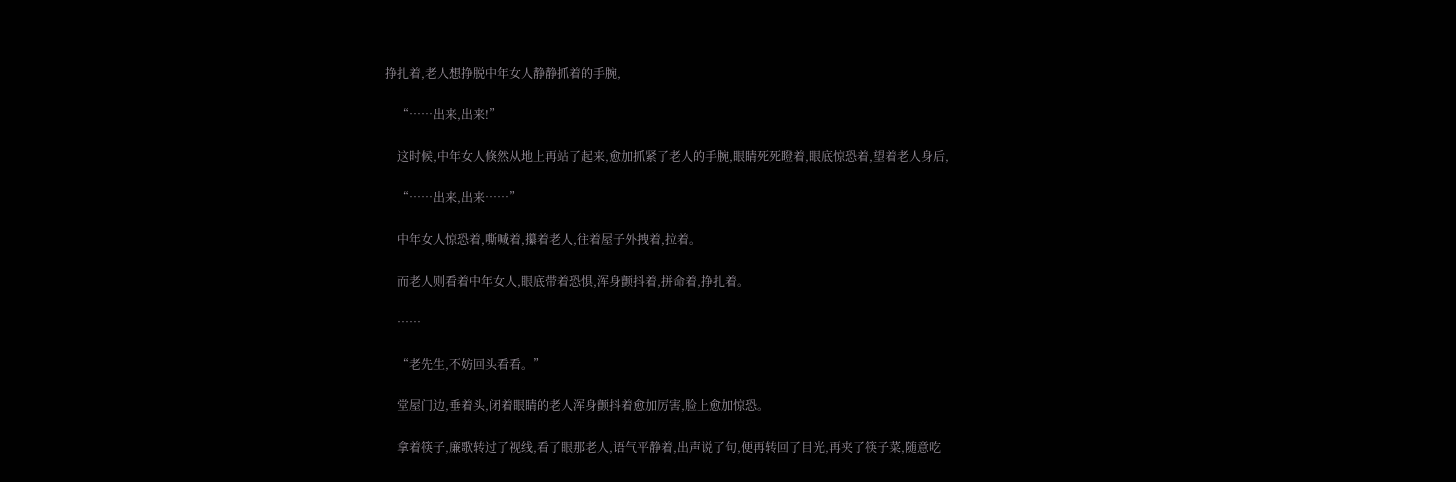挣扎着,老人想挣脱中年女人静静抓着的手腕,

    “……出来,出来!”

    这时候,中年女人倏然从地上再站了起来,愈加抓紧了老人的手腕,眼睛死死瞪着,眼底惊恐着,望着老人身后,

    “……出来,出来……”

    中年女人惊恐着,嘶喊着,攥着老人,往着屋子外拽着,拉着。

    而老人则看着中年女人,眼底带着恐惧,浑身颤抖着,拼命着,挣扎着。

    ……

    “老先生,不妨回头看看。”

    堂屋门边,垂着头,闭着眼睛的老人浑身颤抖着愈加厉害,脸上愈加惊恐。

    拿着筷子,廉歌转过了视线,看了眼那老人,语气平静着,出声说了句,便再转回了目光,再夹了筷子菜,随意吃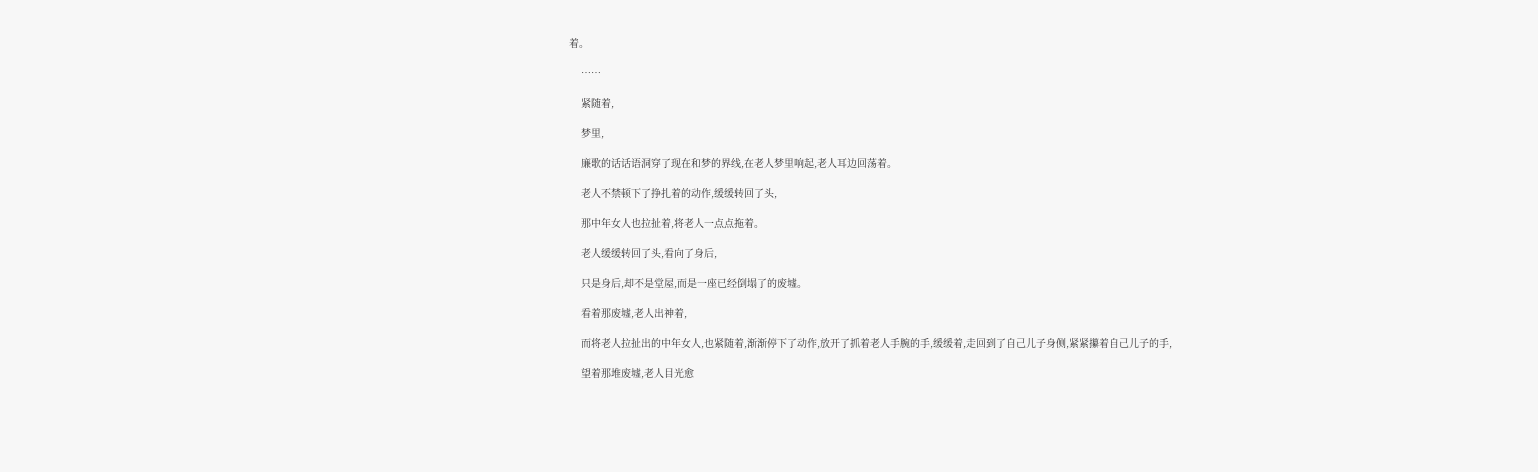着。

    ……

    紧随着,

    梦里,

    廉歌的话话语洞穿了现在和梦的界线,在老人梦里响起,老人耳边回荡着。

    老人不禁顿下了挣扎着的动作,缓缓转回了头,

    那中年女人也拉扯着,将老人一点点拖着。

    老人缓缓转回了头,看向了身后,

    只是身后,却不是堂屋,而是一座已经倒塌了的废墟。

    看着那废墟,老人出神着,

    而将老人拉扯出的中年女人,也紧随着,渐渐停下了动作,放开了抓着老人手腕的手,缓缓着,走回到了自己儿子身侧,紧紧攥着自己儿子的手,

    望着那堆废墟,老人目光愈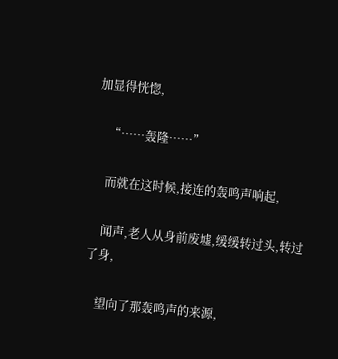加显得恍惚,

    “……轰隆……”

    而就在这时候,接连的轰鸣声响起,

    闻声,老人从身前废墟,缓缓转过头,转过了身,

    望向了那轰鸣声的来源,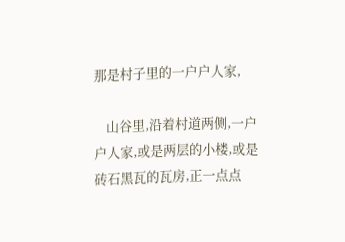那是村子里的一户户人家,

    山谷里,沿着村道两侧,一户户人家,或是两层的小楼,或是砖石黑瓦的瓦房,正一点点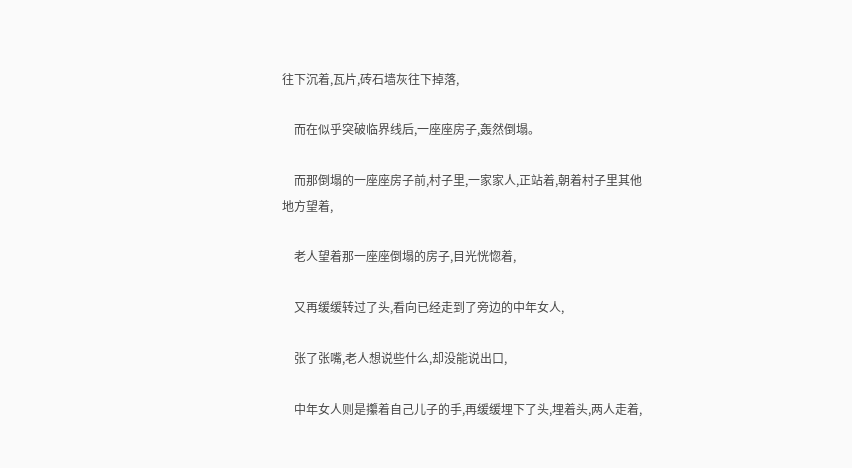往下沉着,瓦片,砖石墙灰往下掉落,

    而在似乎突破临界线后,一座座房子,轰然倒塌。

    而那倒塌的一座座房子前,村子里,一家家人,正站着,朝着村子里其他地方望着,

    老人望着那一座座倒塌的房子,目光恍惚着,

    又再缓缓转过了头,看向已经走到了旁边的中年女人,

    张了张嘴,老人想说些什么,却没能说出口,

    中年女人则是攥着自己儿子的手,再缓缓埋下了头,埋着头,两人走着,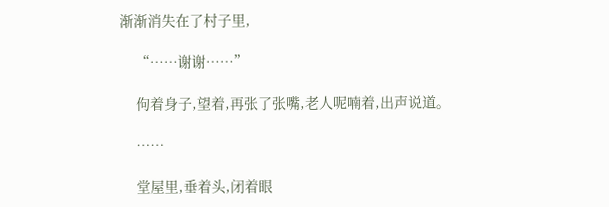渐渐消失在了村子里,

    “……谢谢……”

    佝着身子,望着,再张了张嘴,老人呢喃着,出声说道。

    ……

    堂屋里,垂着头,闭着眼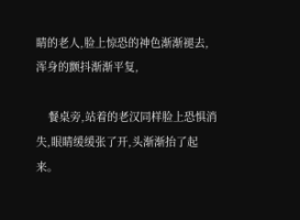睛的老人,脸上惊恐的神色渐渐褪去,浑身的颤抖渐渐平复,

    餐桌旁,站着的老汉同样脸上恐惧消失,眼睛缓缓张了开,头渐渐抬了起来。